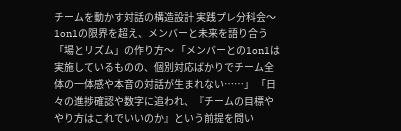チームを動かす対話の構造設計 実践プレ分科会〜1on1の限界を超え、メンバーと未来を語り合う「場とリズム」の作り方〜 「メンバーとの1on1は実施しているものの、個別対応ばかりでチーム全体の一体感や本音の対話が生まれない……」 「日々の進捗確認や数字に追われ、『チームの目標ややり方はこれでいいのか』という前提を問い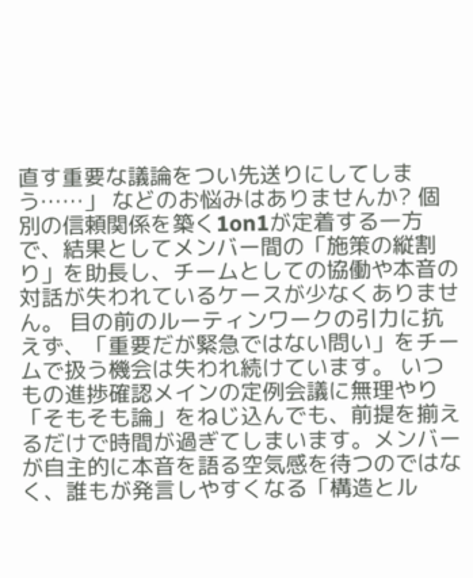直す重要な議論をつい先送りにしてしまう……」 などのお悩みはありませんか? 個別の信頼関係を築く1on1が定着する一方で、結果としてメンバー間の「施策の縦割り」を助長し、チームとしての協働や本音の対話が失われているケースが少なくありません。 目の前のルーティンワークの引力に抗えず、「重要だが緊急ではない問い」をチームで扱う機会は失われ続けています。 いつもの進捗確認メインの定例会議に無理やり「そもそも論」をねじ込んでも、前提を揃えるだけで時間が過ぎてしまいます。メンバーが自主的に本音を語る空気感を待つのではなく、誰もが発言しやすくなる「構造とル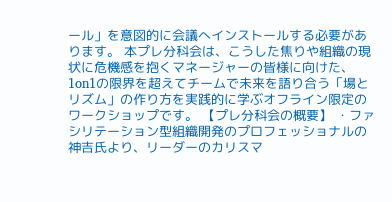ール」を意図的に会議へインストールする必要があります。 本プレ分科会は、こうした焦りや組織の現状に危機感を抱くマネージャーの皆様に向けた、1on1の限界を超えてチームで未来を語り合う「場とリズム」の作り方を実践的に学ぶオフライン限定のワークショップです。 【プレ分科会の概要】 ・ファシリテーション型組織開発のプロフェッショナルの神吉氏より、リーダーのカリスマ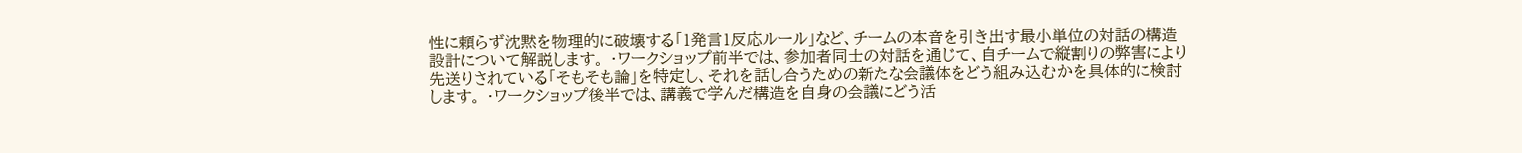性に頼らず沈黙を物理的に破壊する「1発言1反応ルール」など、チームの本音を引き出す最小単位の対話の構造設計について解説します。 ・ワークショップ前半では、参加者同士の対話を通じて、自チームで縦割りの弊害により先送りされている「そもそも論」を特定し、それを話し合うための新たな会議体をどう組み込むかを具体的に検討します。 ・ワークショップ後半では、講義で学んだ構造を自身の会議にどう活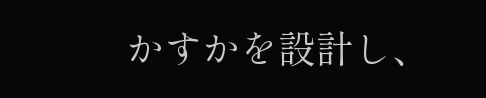かすかを設計し、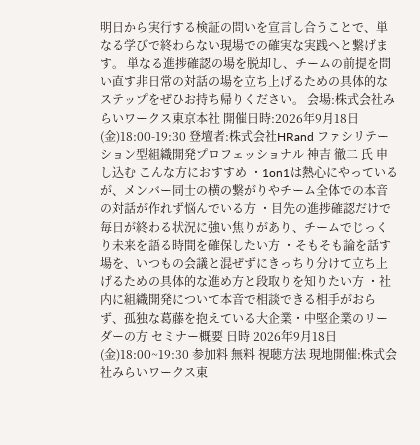明日から実行する検証の問いを宣言し合うことで、単なる学びで終わらない現場での確実な実践へと繋げます。 単なる進捗確認の場を脱却し、チームの前提を問い直す非日常の対話の場を立ち上げるための具体的なステップをぜひお持ち帰りください。 会場:株式会社みらいワークス東京本社 開催日時:2026年9月18日(金)18:00-19:30 登壇者:株式会社HRand ファシリテーション型組織開発プロフェッショナル 神吉 徹二 氏 申し込む こんな方におすすめ ・1on1は熱心にやっているが、メンバー同士の横の繋がりやチーム全体での本音の対話が作れず悩んでいる方 ・目先の進捗確認だけで毎日が終わる状況に強い焦りがあり、チームでじっくり未来を語る時間を確保したい方 ・そもそも論を話す場を、いつもの会議と混ぜずにきっちり分けて立ち上げるための具体的な進め方と段取りを知りたい方 ・社内に組織開発について本音で相談できる相手がおらず、孤独な葛藤を抱えている大企業・中堅企業のリーダーの方 セミナー概要 日時 2026年9月18日(金)18:00~19:30 参加料 無料 視聴方法 現地開催:株式会社みらいワークス東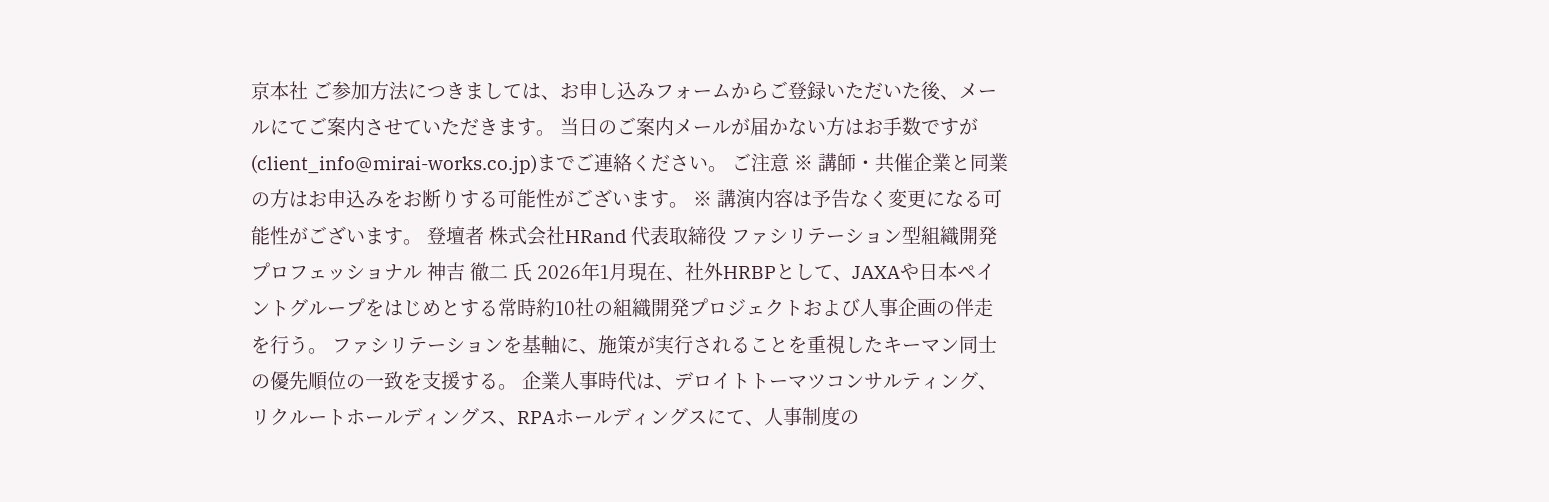京本社 ご参加方法につきましては、お申し込みフォームからご登録いただいた後、メールにてご案内させていただきます。 当日のご案内メールが届かない方はお手数ですが(client_info@mirai-works.co.jp)までご連絡ください。 ご注意 ※ 講師・共催企業と同業の方はお申込みをお断りする可能性がございます。 ※ 講演内容は予告なく変更になる可能性がございます。 登壇者 株式会社HRand 代表取締役 ファシリテーション型組織開発プロフェッショナル 神吉 徹二 氏 2026年1月現在、社外HRBPとして、JAXAや日本ペイントグループをはじめとする常時約10社の組織開発プロジェクトおよび人事企画の伴走を行う。 ファシリテーションを基軸に、施策が実行されることを重視したキーマン同士の優先順位の一致を支援する。 企業人事時代は、デロイトトーマツコンサルティング、リクルートホールディングス、RPAホールディングスにて、人事制度の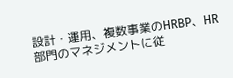設計・運用、複数事業のHRBP、HR部門のマネジメントに従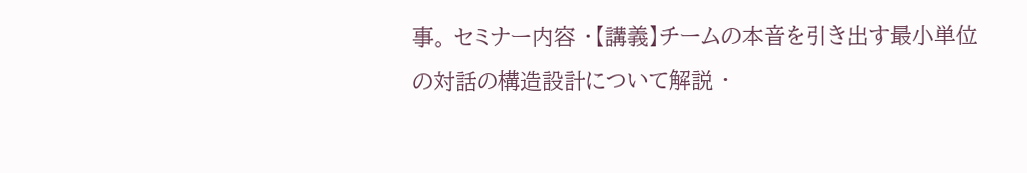事。 セミナー内容 ・【講義】チームの本音を引き出す最小単位の対話の構造設計について解説 ・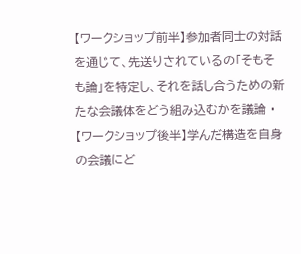【ワークショップ前半】参加者同士の対話を通じて、先送りされているの「そもそも論」を特定し、それを話し合うための新たな会議体をどう組み込むかを議論 ・【ワークショップ後半】学んだ構造を自身の会議にど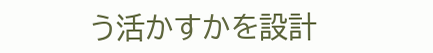う活かすかを設計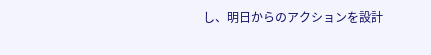し、明日からのアクションを設計